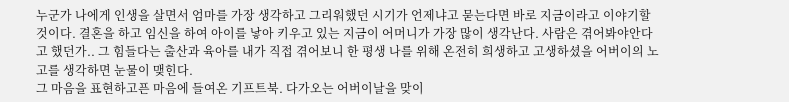누군가 나에게 인생을 살면서 엄마를 가장 생각하고 그리워했던 시기가 언제냐고 묻는다면 바로 지금이라고 이야기할 것이다. 결혼을 하고 임신을 하여 아이를 낳아 키우고 있는 지금이 어머니가 가장 많이 생각난다. 사람은 겪어봐야안다고 했던가.. 그 힘들다는 출산과 육아를 내가 직접 겪어보니 한 평생 나를 위해 온전히 희생하고 고생하셨을 어버이의 노고를 생각하면 눈물이 맺힌다.
그 마음을 표현하고픈 마음에 들여온 기프트북. 다가오는 어버이날을 맞이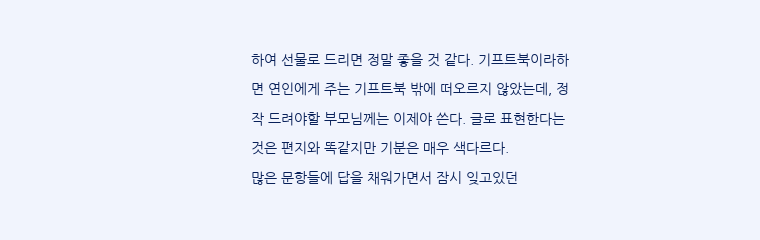하여 선물로 드리면 정말 좋을 것 같다. 기프트북이라하면 연인에게 주는 기프트북 밖에 떠오르지 않았는데, 정작 드려야할 부모님께는 이제야 쓴다. 글로 표현한다는 것은 편지와 똑같지만 기분은 매우 색다르다.
많은 문항들에 답을 채워가면서 잠시 잊고있던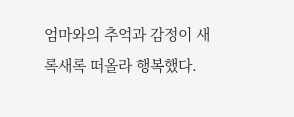엄마와의 추억과 감정이 새록새록 떠올라 행복했다.